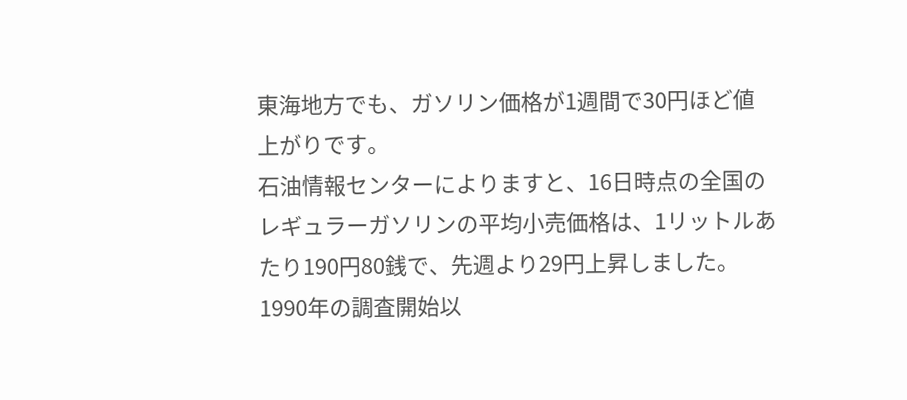東海地方でも、ガソリン価格が1週間で30円ほど値上がりです。
石油情報センターによりますと、16日時点の全国のレギュラーガソリンの平均小売価格は、1リットルあたり190円80銭で、先週より29円上昇しました。
1990年の調査開始以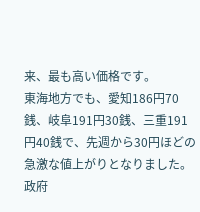来、最も高い価格です。
東海地方でも、愛知186円70銭、岐阜191円30銭、三重191円40銭で、先週から30円ほどの急激な値上がりとなりました。
政府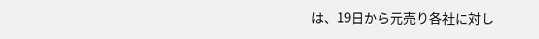は、19日から元売り各社に対し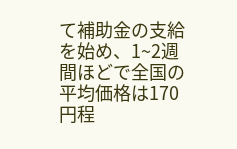て補助金の支給を始め、1~2週間ほどで全国の平均価格は170円程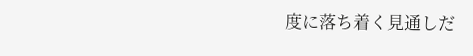度に落ち着く見通しだ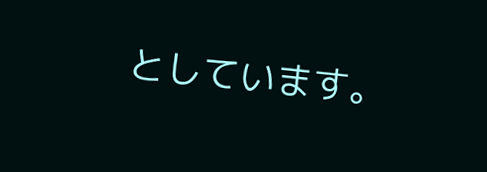としています。